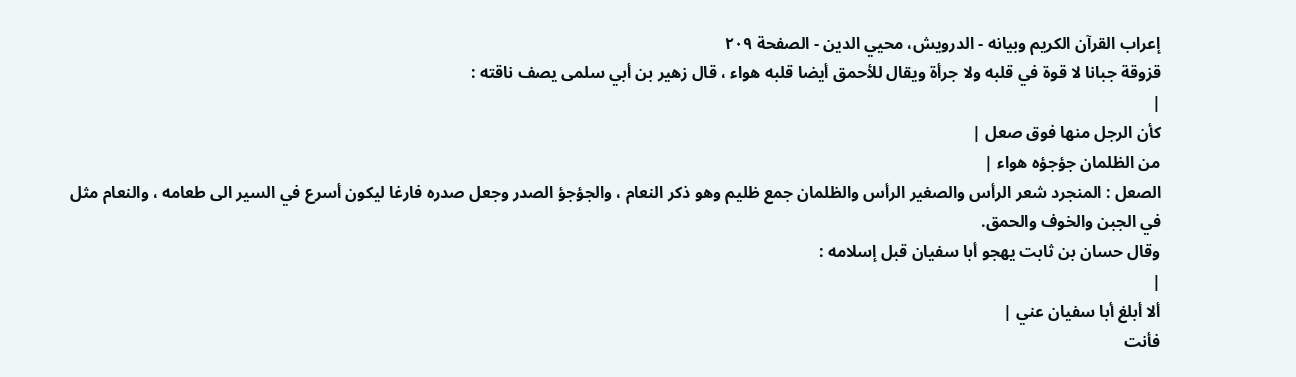إعراب القرآن الكريم وبيانه - الدرويش، محيي الدين - الصفحة ٢٠٩
قزوقة جبانا لا قوة في قلبه ولا جرأة ويقال للأحمق أيضا قلبه هواء ، قال زهير بن أبي سلمى يصف ناقته :
|
كأن الرجل منها فوق صعل |
من الظلمان جؤجؤه هواء |
الصعل : المنجرد شعر الرأس والصغير الرأس والظلمان جمع ظليم وهو ذكر النعام ، والجؤجؤ الصدر وجعل صدره فارغا ليكون أسرع في السير الى طعامه ، والنعام مثل في الجبن والخوف والحمق.
وقال حسان بن ثابت يهجو أبا سفيان قبل إسلامه :
|
ألا أبلغ أبا سفيان عني |
فأنت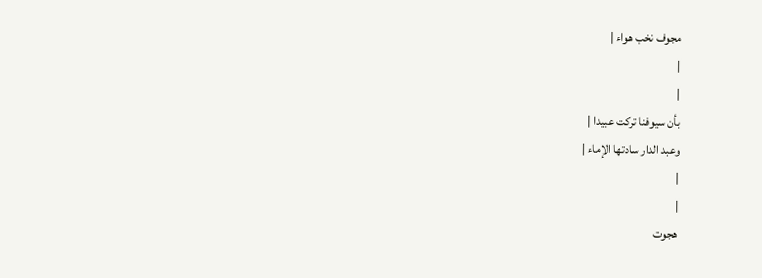مجوف نخب هواء |
|
|
بأن سيوفنا تركت عبيدا |
وعبد الدار سادتها الإماء |
|
|
هجوت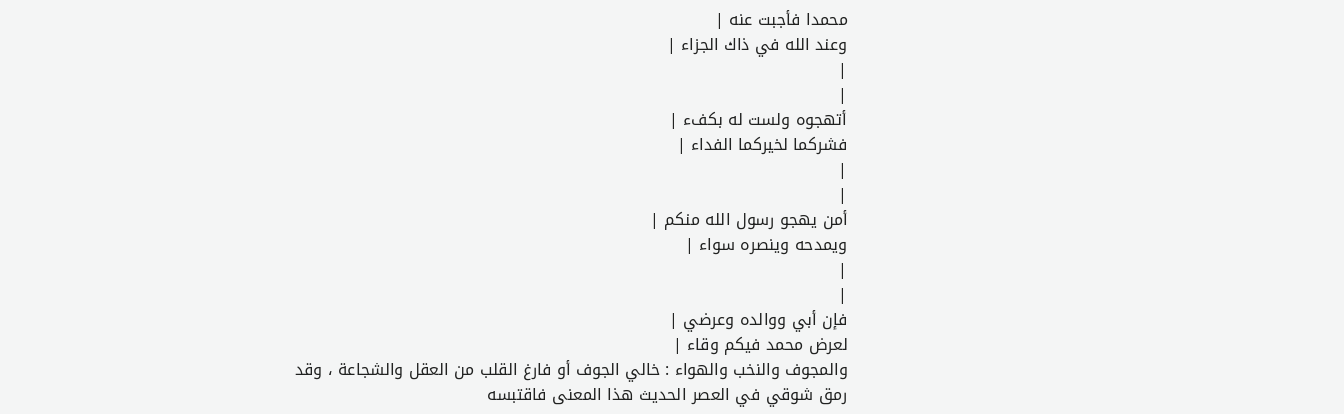محمدا فأجبت عنه |
وعند الله في ذاك الجزاء |
|
|
أتهجوه ولست له بكفء |
فشركما لخيركما الفداء |
|
|
أمن يهجو رسول الله منكم |
ويمدحه وينصره سواء |
|
|
فإن أبي ووالده وعرضي |
لعرض محمد فيكم وقاء |
والمجوف والنخب والهواء : خالي الجوف أو فارغ القلب من العقل والشجاعة ، وقد رمق شوقي في العصر الحديث هذا المعنى فاقتبسه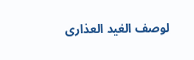لوصف الغيد العذارى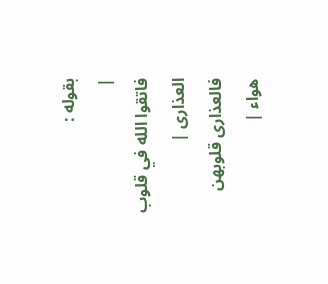بقوله :
|
فاتقوا الله في قلوب العذارى |
فالعذارى قلوبهن هواء |